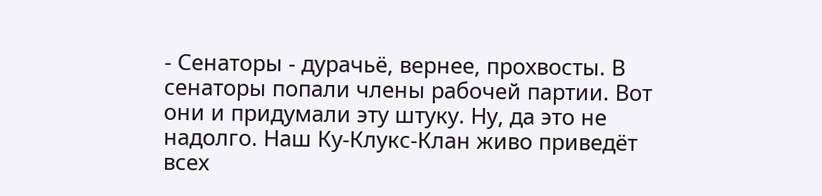- Сенаторы - дурачьё, вернее, прохвосты. В сенаторы попали члены рабочей партии. Вот они и придумали эту штуку. Ну, да это не надолго. Наш Ку-Клукс-Клан живо приведёт всех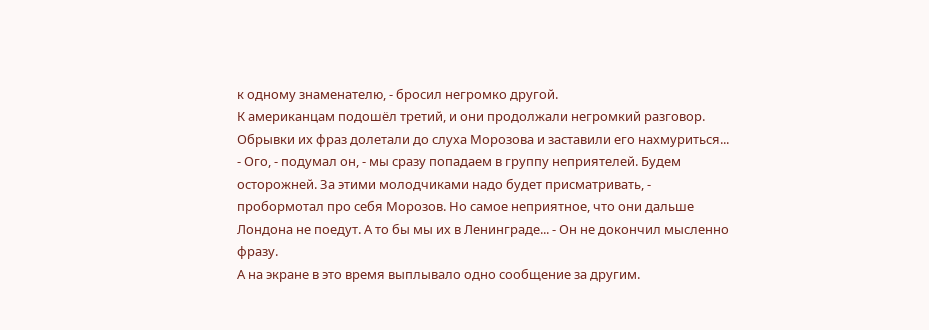к одному знаменателю, - бросил негромко другой.
К американцам подошёл третий, и они продолжали негромкий разговор.
Обрывки их фраз долетали до слуха Морозова и заставили его нахмуриться...
- Ого, - подумал он, - мы сразу попадаем в группу неприятелей. Будем осторожней. За этими молодчиками надо будет присматривать, - пробормотал про себя Морозов. Но самое неприятное, что они дальше Лондона не поедут. А то бы мы их в Ленинграде... - Он не докончил мысленно фразу.
А на экране в это время выплывало одно сообщение за другим.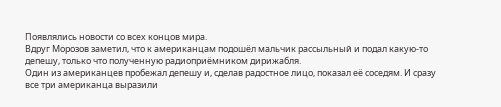Появлялись новости со всех концов мира.
Вдруг Морозов заметил, что к американцам подошёл мальчик рассыльный и подал какую-то депешу, только что полученную радиоприёмником дирижабля.
Один из американцев пробежал депешу и, сделав радостное лицо, показал её соседям. И сразу все три американца выразили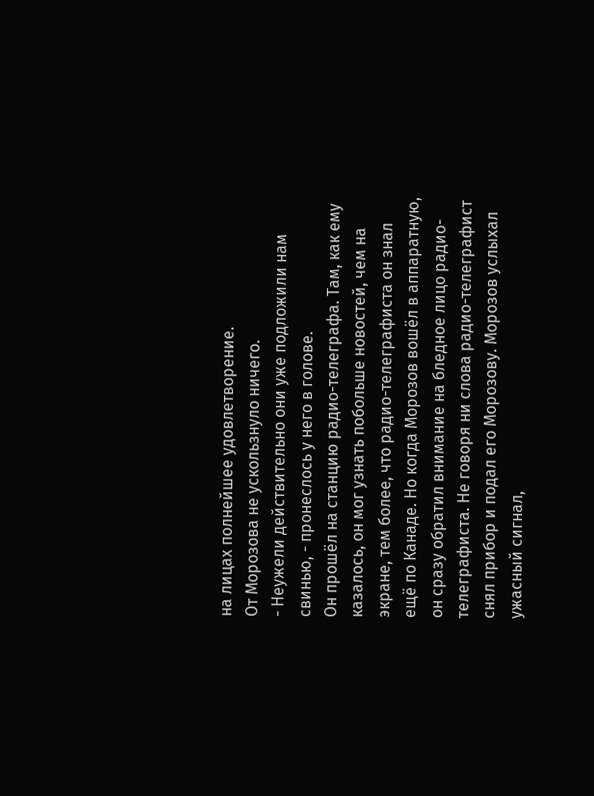на лицах полнейшее удовлетворение.
От Морозова не ускользнуло ничего.
- Неужели действительно они уже подложили нам свинью, - пронеслось у него в голове.
Он прошёл на станцию радио-телеграфа. Там, как ему казалось, он мог узнать побольше новостей, чем на экране, тем более, что радио-телеграфиста он знал ещё по Канаде. Но когда Морозов вошёл в аппаратную, он сразу обратил внимание на бледное лицо радио-телеграфиста. Не говоря ни слова радио-телеграфист снял прибор и подал его Морозову. Морозов услыхал ужасный сигнал,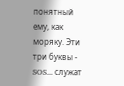понятный ему, как моряку. Эти три буквы - SOS... служат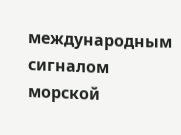международным сигналом морской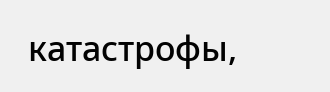катастрофы,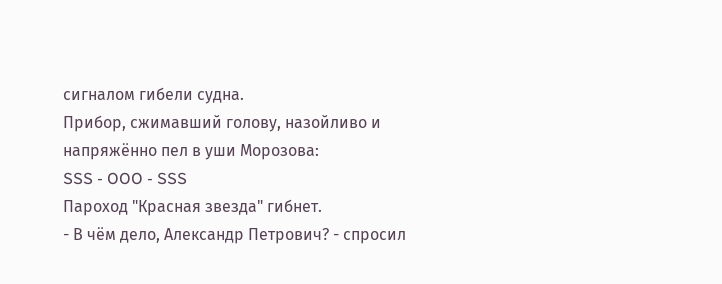сигналом гибели судна.
Прибор, сжимавший голову, назойливо и напряжённо пел в уши Морозова:
SSS - OOO - SSS
Пароход "Красная звезда" гибнет.
- В чём дело, Александр Петрович? - спросил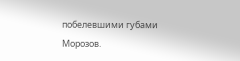побелевшими губами Морозов.